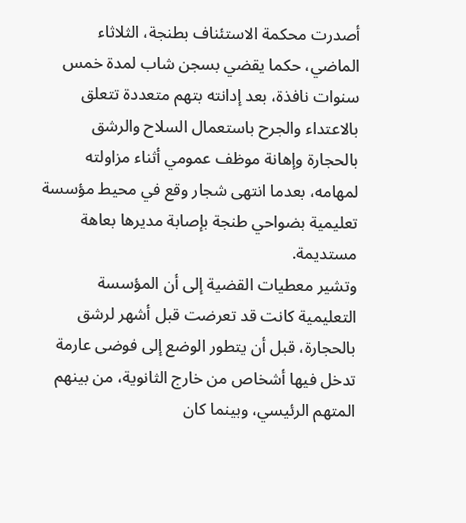أصدرت محكمة الاستئناف بطنجة، الثلاثاء الماضي، حكما يقضي بسجن شاب لمدة خمس سنوات نافذة، بعد إدانته بتهم متعددة تتعلق بالاعتداء والجرح باستعمال السلاح والرشق بالحجارة وإهانة موظف عمومي أثناء مزاولته لمهامه، بعدما انتهى شجار وقع في محيط مؤسسة تعليمية بضواحي طنجة بإصابة مديرها بعاهة مستديمة.
وتشير معطيات القضية إلى أن المؤسسة التعليمية كانت قد تعرضت قبل أشهر لرشق بالحجارة، قبل أن يتطور الوضع إلى فوضى عارمة تدخل فيها أشخاص من خارج الثانوية، من بينهم المتهم الرئيسي، وبينما كان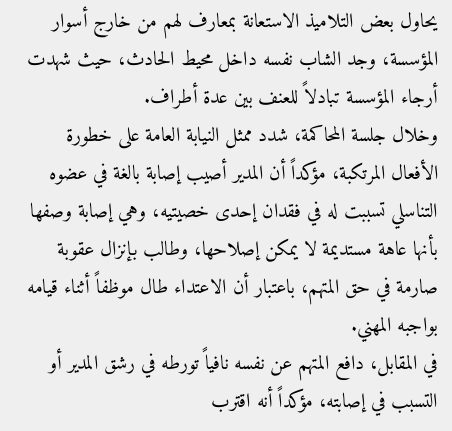يحاول بعض التلاميذ الاستعانة بمعارف لهم من خارج أسوار المؤسسة، وجد الشاب نفسه داخل محيط الحادث، حيث شهدت أرجاء المؤسسة تبادلاً للعنف بين عدة أطراف.
وخلال جلسة المحاكمة، شدد ممثل النيابة العامة على خطورة الأفعال المرتكبة، مؤكداً أن المدير أصيب إصابة بالغة في عضوه التناسلي تسببت له في فقدان إحدى خصيتيه، وهي إصابة وصفها بأنها عاهة مستديمة لا يمكن إصلاحها، وطالب بإنزال عقوبة صارمة في حق المتهم، باعتبار أن الاعتداء طال موظفاً أثناء قيامه بواجبه المهني.
في المقابل، دافع المتهم عن نفسه نافياً تورطه في رشق المدير أو التسبب في إصابته، مؤكداً أنه اقترب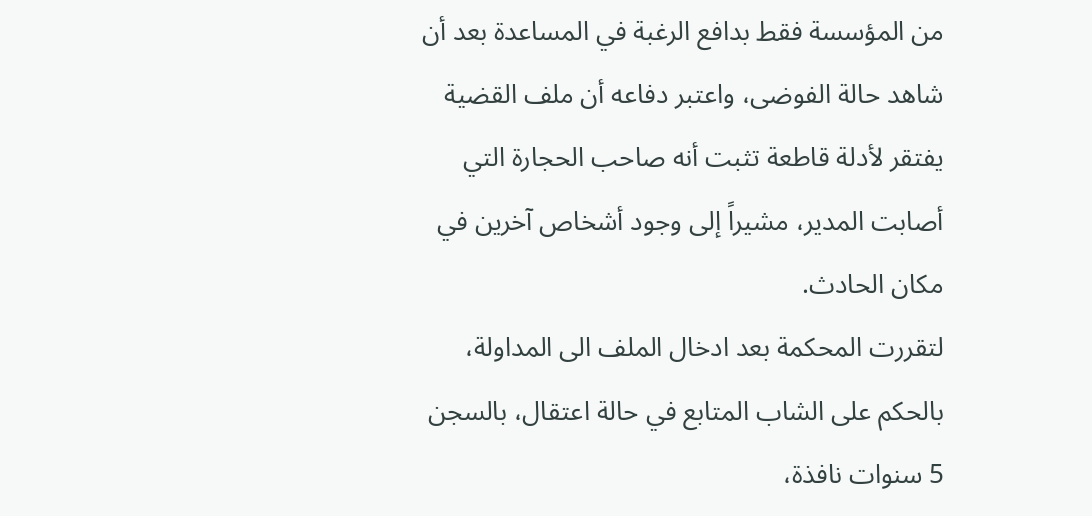من المؤسسة فقط بدافع الرغبة في المساعدة بعد أن شاهد حالة الفوضى، واعتبر دفاعه أن ملف القضية يفتقر لأدلة قاطعة تثبت أنه صاحب الحجارة التي أصابت المدير، مشيراً إلى وجود أشخاص آخرين في مكان الحادث.
لتقررت المحكمة بعد ادخال الملف الى المداولة، بالحكم على الشاب المتابع في حالة اعتقال، بالسجن 5 سنوات نافذة،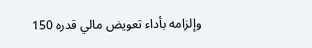وإلزامه بأداء تعويض مالي قدره 150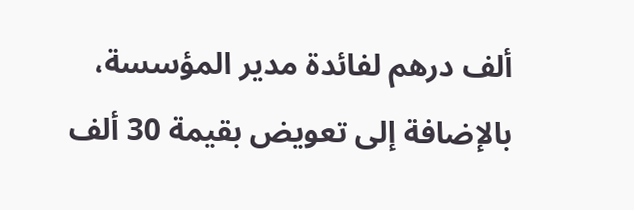ألف درهم لفائدة مدير المؤسسة، بالإضافة إلى تعويض بقيمة 30 ألف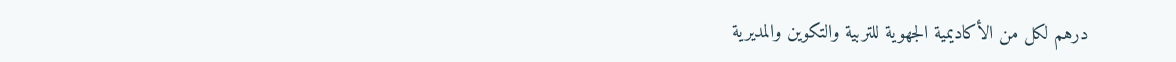درهم لكل من الأكاديمية الجهوية للتربية والتكوين والمديرية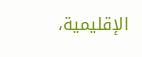الإقليمية،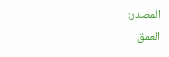المصدر:
العمق